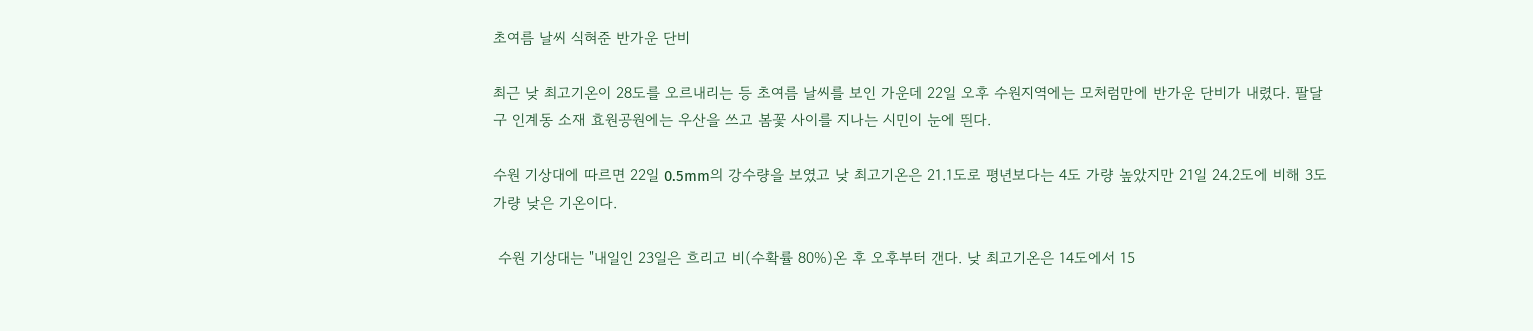초여름 날씨 식혀준 반가운 단비

최근 낮 최고기온이 28도를 오르내리는 등 초여름 날씨를 보인 가운데 22일 오후 수원지역에는 모처럼만에 반가운 단비가 내렸다. 팔달구 인계동 소재 효원공원에는 우산을 쓰고 봄꽃 사이를 지나는 시민이 눈에 띈다.

수원 기상대에 따르면 22일 0.5mm의 강수량을 보였고 낮 최고기온은 21.1도로 평년보다는 4도 가량 높았지만 21일 24.2도에 비해 3도 가량 낮은 기온이다.

 수원 기상대는 "내일인 23일은 흐리고 비(수확률 80%)온 후 오후부터 갠다. 낮 최고기온은 14도에서 15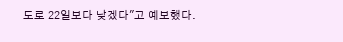도로 22일보다 낮겠다"고 예보했다.